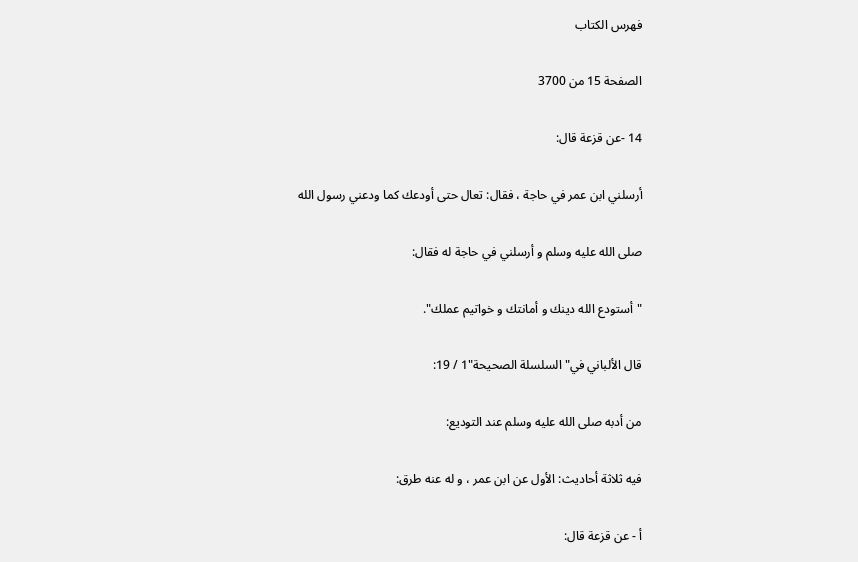فهرس الكتاب

الصفحة 15 من 3700

14 -عن قزعة قال:

أرسلني ابن عمر في حاجة ، فقال: تعال حتى أودعك كما ودعني رسول الله

صلى الله عليه وسلم و أرسلني في حاجة له فقال:

"أستودع الله دينك و أمانتك و خواتيم عملك".

قال الألباني في"السلسلة الصحيحة"1 / 19:

من أدبه صلى الله عليه وسلم عند التوديع:

فيه ثلاثة أحاديث: الأول عن ابن عمر ، و له عنه طرق:

أ - عن قزعة قال: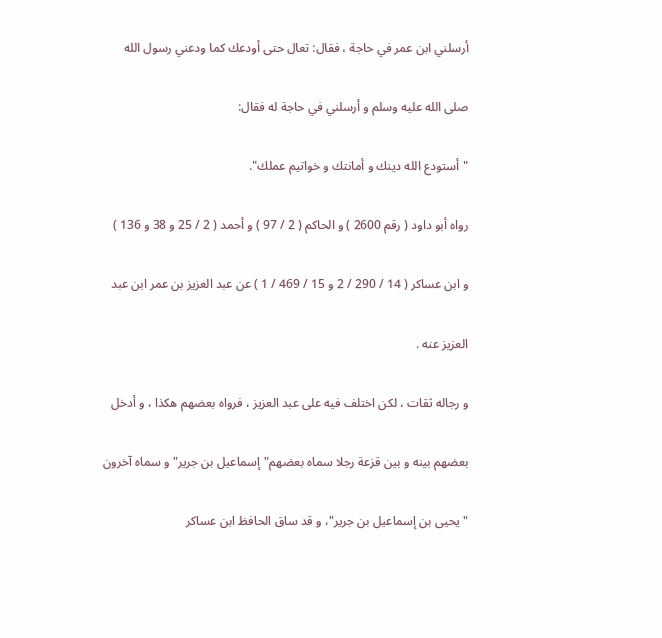أرسلني ابن عمر في حاجة ، فقال: تعال حتى أودعك كما ودعني رسول الله

صلى الله عليه وسلم و أرسلني في حاجة له فقال:

"أستودع الله دينك و أمانتك و خواتيم عملك".

رواه أبو داود ( رقم 2600 ) و الحاكم ( 2 / 97 ) و أحمد ( 2 / 25 و 38 و 136 )

و ابن عساكر ( 14 / 290 / 2 و 15 / 469 / 1 ) عن عبد العزيز بن عمر ابن عبد

العزيز عنه .

و رجاله ثقات ، لكن اختلف فيه على عبد العزيز ، فرواه بعضهم هكذا ، و أدخل

بعضهم بينه و بين قزعة رجلا سماه بعضهم"إسماعيل بن جرير"و سماه آخرون

"يحيى بن إسماعيل بن جرير"، و قد ساق الحافظ ابن عساكر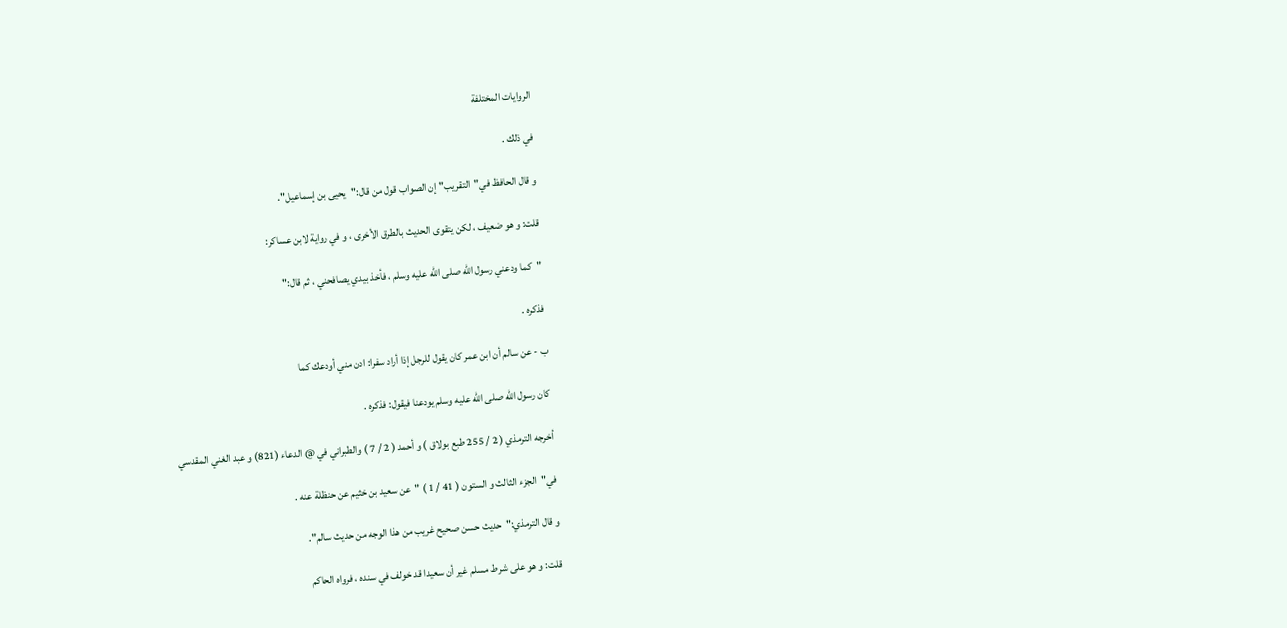الروايات المختلفة

في ذلك .

و قال الحافظ في"التقريب"إن الصواب قول من قال:"يحيى بن إسماعيل".

قلت: و هو ضعيف ، لكن يتقوى الحديث بالطرق الأخرى ، و في رواية لابن عساكر:

"كما ودعني رسول الله صلى الله عليه وسلم ، فأخذ بيدي يصافحني ، ثم قال:"

فذكره .

ب - عن سالم أن ابن عمر كان يقول للرجل إذا أراد سفرا: ادن مني أودعك كما

كان رسول الله صلى الله عليه وسلم يودعنا فيقول: فذكره .

أخرجه الترمذي ( 2 / 255 طبع بولاق ) و أحمد ( 2 / 7 ) والطبراني في @ الدعاء (821) و عبد الغني المقدسي

في"الجزء الثالث و الستون ( 41 / 1 ) "عن سعيد بن خثيم عن حنظلة عنه .

و قال الترمذي:"حديث حسن صحيح غريب من هذا الوجه من حديث سالم".

قلت: و هو على شرط مسلم غير أن سعيدا قد خولف في سنده ، فرواه الحاكم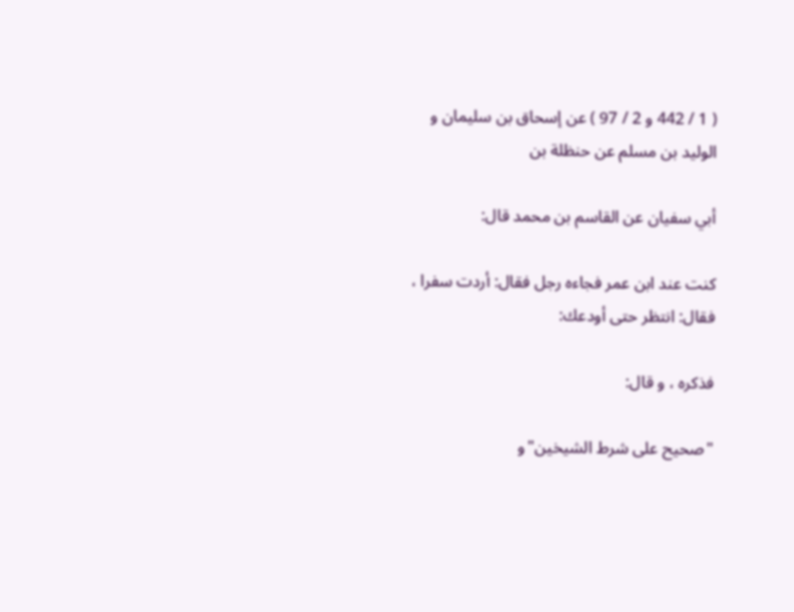( 1 / 442 و 2 / 97 ) عن إسحاق بن سليمان و الوليد بن مسلم عن حنظلة بن

أبي سفيان عن القاسم بن محمد قال:

كنت عند ابن عمر فجاءه رجل فقال: أردت سفرا ، فقال: انتظر حتى أودعك:

فذكره ، و قال:

"صحيح على شرط الشيخين"و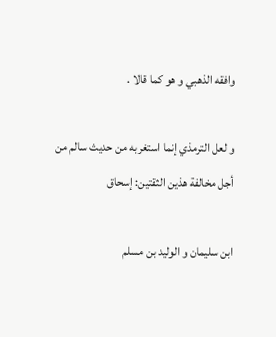وافقه الذهبي و هو كما قالا .

و لعل الترمذي إنما استغربه من حديث سالم من أجل مخالفة هذين الثقتين: إسحاق

ابن سليمان و الوليد بن مسلم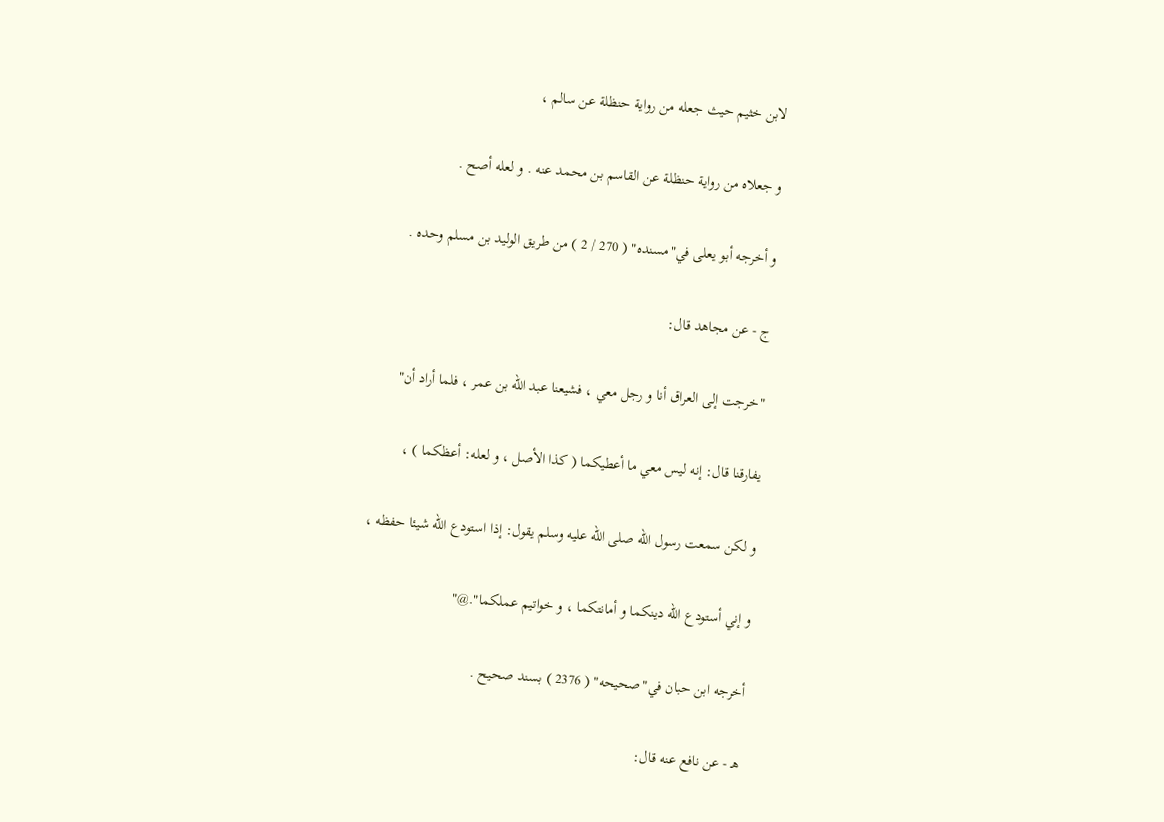لابن خثيم حيث جعله من رواية حنظلة عن سالم ،

و جعلاه من رواية حنظلة عن القاسم بن محمد عنه . و لعله أصح .

و أخرجه أبو يعلى في"مسنده" ( 270 / 2 ) من طريق الوليد بن مسلم وحده .

ج - عن مجاهد قال:

"خرجت إلى العراق أنا و رجل معي ، فشيعنا عبد الله بن عمر ، فلما أراد أن"

يفارقنا قال: إنه ليس معي ما أعطيكما ( كذا الأصل ، و لعله: أعظكما ) ،

و لكن سمعت رسول الله صلى الله عليه وسلم يقول: إذا استودع الله شيئا حفظه ،

و إني أستودع الله دينكما و أمانتكما ، و خواتيم عملكما".@"

أخرجه ابن حبان في"صحيحه" ( 2376 ) بسند صحيح .

هـ - عن نافع عنه قال: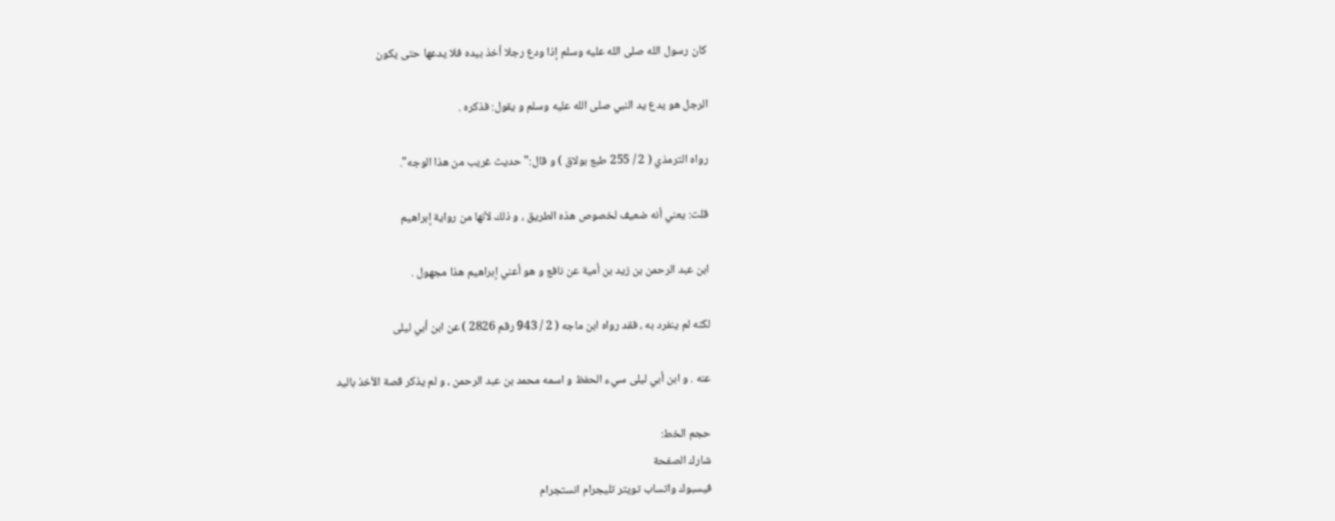كان رسول الله صلى الله عليه وسلم إذا ودع رجلا أخذ بيده فلا يدعها حتى يكون

الرجل هو يدع يد النبي صلى الله عليه وسلم و يقول: فذكره .

رواه الترمذي ( 2 / 255 طبع بولاق ) و قال:"حديث غريب من هذا الوجه".

قلت: يعني أنه ضعيف لخصوص هذه الطريق ، و ذلك لأنها من رواية إبراهيم

ابن عبد الرحمن بن زيد بن أمية عن نافع و هو أعني إبراهيم هذا مجهول .

لكنه لم ينفرد به ، فقد رواه ابن ماجه ( 2 / 943 رقم 2826 ) عن ابن أبي ليلى

عنه . و ابن أبي ليلى سيء الحفظ و اسمه محمد بن عبد الرحمن ، و لم يذكر قصة الأخذ باليد

حجم الخط:
شارك الصفحة
فيسبوك واتساب تويتر تليجرام انستجرام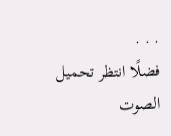. . .
فضلًا انتظر تحميل الصوت